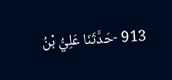913 -حَدَّثَنَا عَلِيُّ بْنُ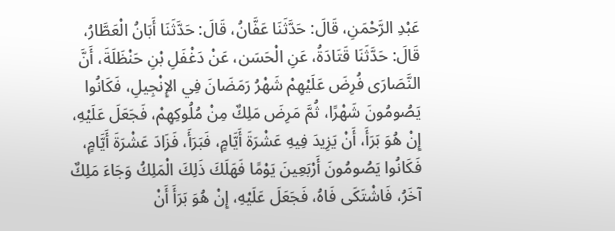عَبْدِ الرَّحْمَنِ، قَالَ: حَدَّثَنَا عَفَّانُ، قَالَ: حَدَّثَنَا أَبَانُ الْعَطَّارُ، قَالَ: حَدَّثَنَا قَتَادَةُ، عَنِ الْحَسَن، عَنْ دَغْفَلِ بْنِ حَنْظَلَةَ، أَنَّ النَّصَارَى فُرِضَ عَلَيْهِمْ شَهْرُ رَمَضَانَ فِي الإِنْجِيلِ، فَكَانُوا يَصُومُونَ شَهْرًا، ثُمَّ مَرِضَ مَلِكٌ مِنْ مُلُوكِهِمْ، فَجَعَلَ عَلَيْهِ، إِنْ هُوَ بَرَأَ، أَنْ يَزِيدَ فِيهِ عَشْرَةَ أَيَّامٍ، فَبَرَأَ، فَزَادَ عَشْرَةَ أَيَّامٍ، فَكَانُوا يَصُومُونَ أَرْبَعِينَ يَوْمًا فَهَلَكَ ذَلِكَ الْمَلِكُ وَجَاءَ مَلِكٌ آخَرُ، فَاشْتَكَى فَاهُ، فَجَعَلَ عَلَيْهِ، إِنْ هُوَ بَرَأَ أَنْ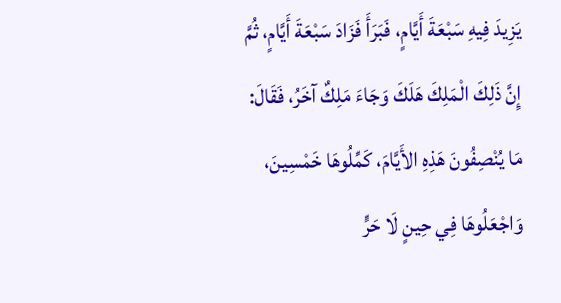يَزِيدَ فِيهِ سَبْعَةَ أَيَّامٍ، فَبَرَأَ فَزَادَ سَبْعَةَ أَيَّامٍ، ثُمَّ إِنَّ ذَلِكَ الْمَلِكَ هَلَكَ وَجَاءَ مَلِكٌ آخَرُ، فَقَالَ: مَا يُنْصِفُونَ هَذِهِ الأَيَّامَ، كَمِّلُوهَا خَمْسِينَ، وَاجْعَلُوهَا فِي حِينٍ لَا حَرٍّ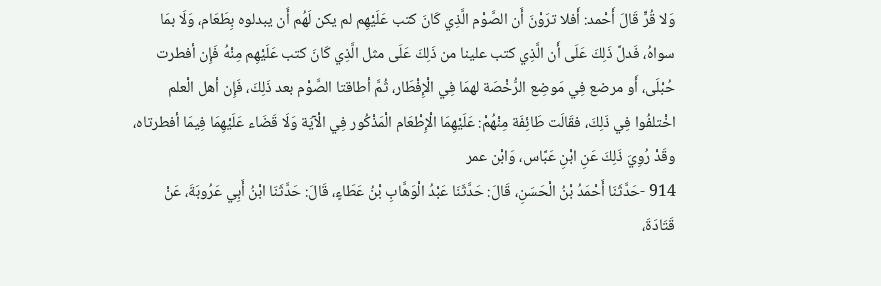وَلا قُرٍّ قَالَ أَحْمد: أَفلا ترَوْنَ أَن الصَّوْم الَّذِي كَانَ كتب عَلَيْهِم لم يكن لَهُم أَن يبدلوه بِطَعَام، وَلَا بمَا سواهُ، فَدلَّ ذَلِكَ عَلَى أَن الَّذِي كتب علينا من ذَلِكَ عَلَى مثل الَّذِي كَانَ كتب عَلَيْهِم مِنْهُ فَإِن أفطرت حُبْلَى، أَو مرضع فِي مَوضِع الرُّخْصَة لهمَا فِي الْإِفْطَار، ثُمَّ أطاقتا الصَّوْم بعد ذَلِكَ، فَإِن أهل الْعلم اخْتلفُوا فِي ذَلِكَ، فقَالَت طَائِفَة مِنْهُمْ: عَلَيْهِمَا الْإِطْعَام الْمَذْكُور فِي الْآيَة وَلَا قَضَاء عَلَيْهِمَا فِيمَا أفطرتاه، وقَدْ رُوِيَ ذَلِكَ عَنِ ابْنِ عَبَّاس، وَابْن عمر
914 -حَدَّثَنَا أَحْمَدُ بْنُ الْحَسَنِ، قَالَ: حَدَّثَنَا عَبْدُ الْوَهَّابِ بْنُ عَطَاءٍ، قَالَ: حَدَّثَنَا ابْنُ أَبِي عَرُوبَةَ، عَنْ قَتَادَةَ،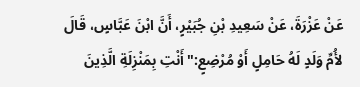عَنْ عَزْرَةَ، عَنْ سَعِيدِ بْنِ جُبَيْرٍ، أَنَّ ابْنَ عَبَّاسٍ، قَالَ لأُمِّ وَلَدٍ لَهُ حَامِلٍ أَوْ مُرْضِعٍ:"أَنْتِ بِمَنْزِلَةِ الَّذِينَ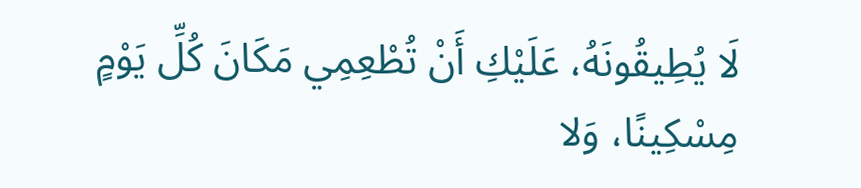لَا يُطِيقُونَهُ، عَلَيْكِ أَنْ تُطْعِمِي مَكَانَ كُلِّ يَوْمٍ مِسْكِينًا، وَلا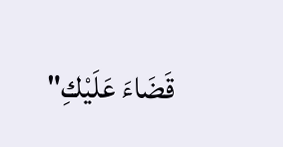قَضَاءَ عَلَيْكِ"